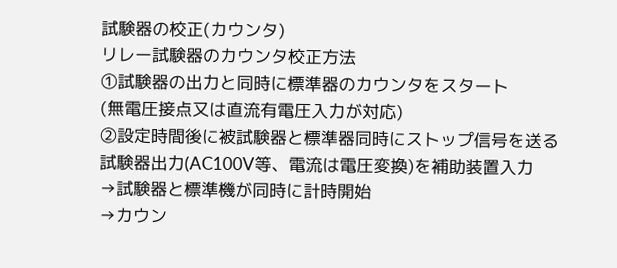試験器の校正(カウンタ)
リレー試験器のカウンタ校正方法
①試験器の出力と同時に標準器のカウンタをスタート
(無電圧接点又は直流有電圧入力が対応)
②設定時間後に被試験器と標準器同時にストップ信号を送る
試験器出力(AC100V等、電流は電圧変換)を補助装置入力
→試験器と標準機が同時に計時開始
→カウン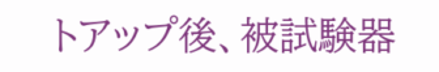トアップ後、被試験器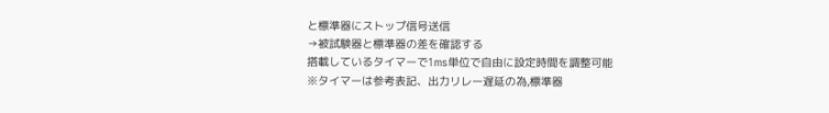と標準器にストップ信号送信
→被試験器と標準器の差を確認する
搭載しているタイマーで1ms単位で自由に設定時間を調整可能
※タイマーは参考表記、出力リレー遅延の為,標準器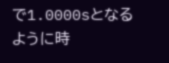で1.0000sとなるように時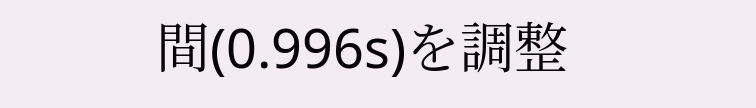間(0.996s)を調整